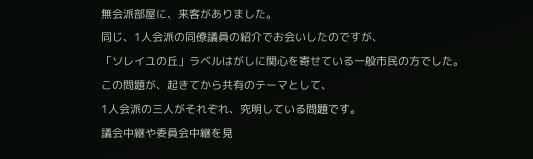無会派部屋に、来客がありました。
同じ、1人会派の同僚議員の紹介でお会いしたのですが、
「ソレイユの丘」ラベルはがしに関心を寄せている一般市民の方でした。
この問題が、起きてから共有のテーマとして、
1人会派の三人がそれぞれ、究明している問題です。
議会中継や委員会中継を見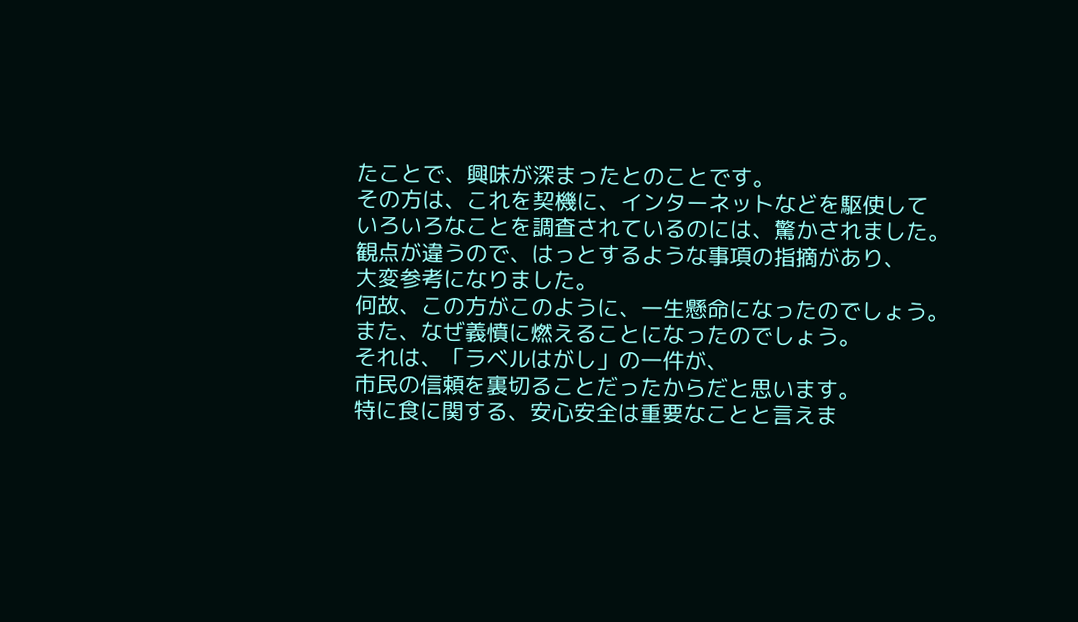たことで、興味が深まったとのことです。
その方は、これを契機に、インターネットなどを駆使して
いろいろなことを調査されているのには、驚かされました。
観点が違うので、はっとするような事項の指摘があり、
大変参考になりました。
何故、この方がこのように、一生懸命になったのでしょう。
また、なぜ義憤に燃えることになったのでしょう。
それは、「ラベルはがし」の一件が、
市民の信頼を裏切ることだったからだと思います。
特に食に関する、安心安全は重要なことと言えま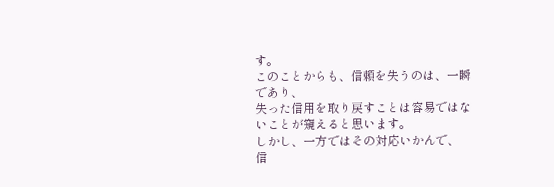す。
このことからも、信頼を失うのは、一瞬であり、
失った信用を取り戻すことは容易ではないことが窺えると思います。
しかし、一方ではその対応いかんで、
信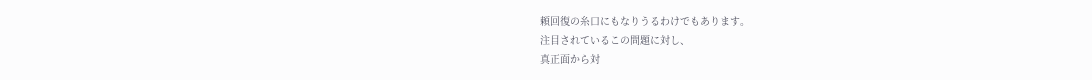頼回復の糸口にもなりうるわけでもあります。
注目されているこの問題に対し、
真正面から対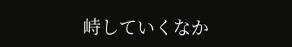峙していくなか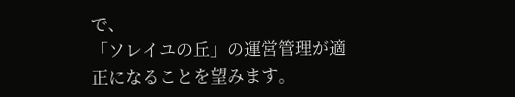で、
「ソレイユの丘」の運営管理が適正になることを望みます。